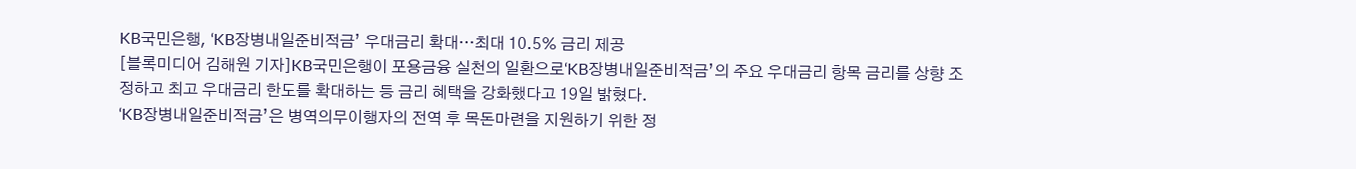KB국민은행, ‘KB장병내일준비적금’ 우대금리 확대…최대 10.5% 금리 제공
[블록미디어 김해원 기자]KB국민은행이 포용금융 실천의 일환으로‘KB장병내일준비적금’의 주요 우대금리 항목 금리를 상향 조정하고 최고 우대금리 한도를 확대하는 등 금리 혜택을 강화했다고 19일 밝혔다.
‘KB장병내일준비적금’은 병역의무이행자의 전역 후 목돈마련을 지원하기 위한 정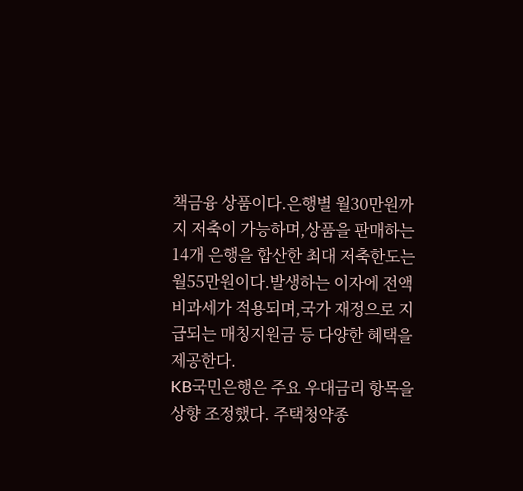책금융 상품이다.은행별 월30만원까지 저축이 가능하며,상품을 판매하는14개 은행을 합산한 최대 저축한도는 월55만원이다.발생하는 이자에 전액 비과세가 적용되며,국가 재정으로 지급되는 매칭지원금 등 다양한 혜택을 제공한다.
KB국민은행은 주요 우대금리 항목을 상향 조정했다. 주택청약종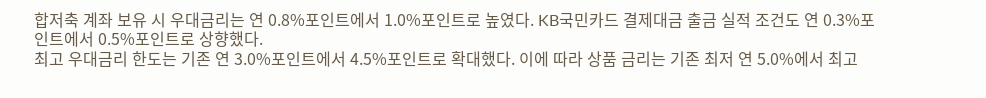합저축 계좌 보유 시 우대금리는 연 0.8%포인트에서 1.0%포인트로 높였다. KB국민카드 결제대금 출금 실적 조건도 연 0.3%포인트에서 0.5%포인트로 상향했다.
최고 우대금리 한도는 기존 연 3.0%포인트에서 4.5%포인트로 확대했다. 이에 따라 상품 금리는 기존 최저 연 5.0%에서 최고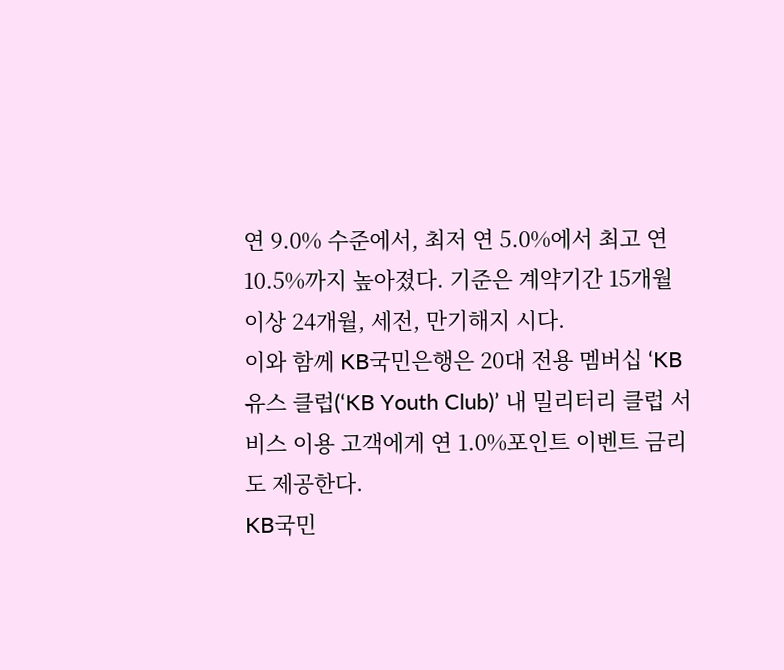연 9.0% 수준에서, 최저 연 5.0%에서 최고 연 10.5%까지 높아졌다. 기준은 계약기간 15개월 이상 24개월, 세전, 만기해지 시다.
이와 함께 KB국민은행은 20대 전용 멤버십 ‘KB 유스 클럽(‘KB Youth Club)’ 내 밀리터리 클럽 서비스 이용 고객에게 연 1.0%포인트 이벤트 금리도 제공한다.
KB국민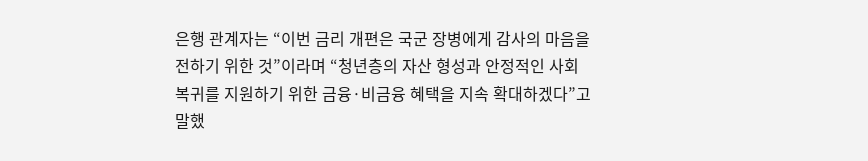은행 관계자는 “이번 금리 개편은 국군 장병에게 감사의 마음을 전하기 위한 것”이라며 “청년층의 자산 형성과 안정적인 사회 복귀를 지원하기 위한 금융·비금융 혜택을 지속 확대하겠다”고 말했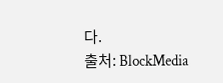다.
출처: BlockMedia